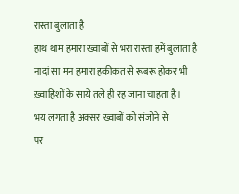रास्ता बुलाता है
हाथ थाम हमारा ख्वाबों से भरा रास्ता हमें बुलाता है
नादां सा मन हमारा हकीकत से रूबरू होकर भी
ख़्वाहिशों के साये तले ही रह जाना चाहता है।
भय लगता है अक्सर ख्वाबों को संजोने से
पर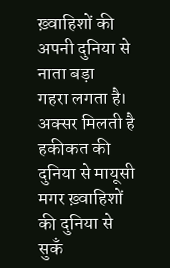ख़्वाहिशों की अपनी दुनिया से नाता बड़ा
गहरा लगता है।
अक्सर मिलती है हकीकत की दुनिया से मायूसी
मगर ख़्वाहिशों की दुनिया से सुकँ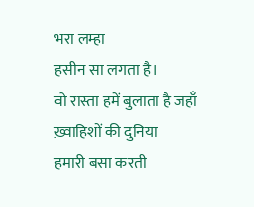भरा लम्हा
हसीन सा लगता है।
वो रास्ता हमें बुलाता है जहाँ ख़्वाहिशों की दुनिया
हमारी बसा करती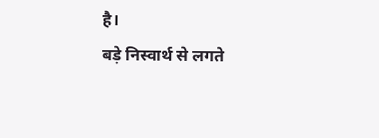है।
बड़े निस्वार्थ से लगते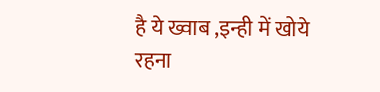है ये ख्वाब ,इन्ही में खोये
रहना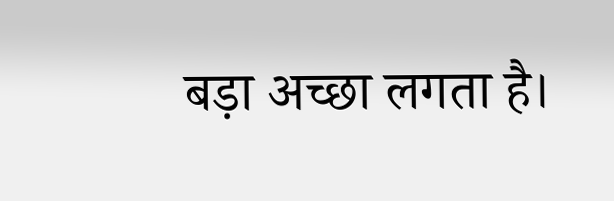बड़ा अच्छा लगता है।